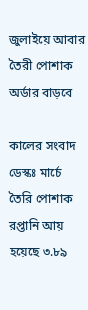জুলাইয়ে আবার তৈরী পোশাক অর্ডার বাড়বে

কালের সংবাদ ডেস্কঃ মার্চে তৈরি পোশাক রপ্তানি আয় হয়েছে ৩.৮৯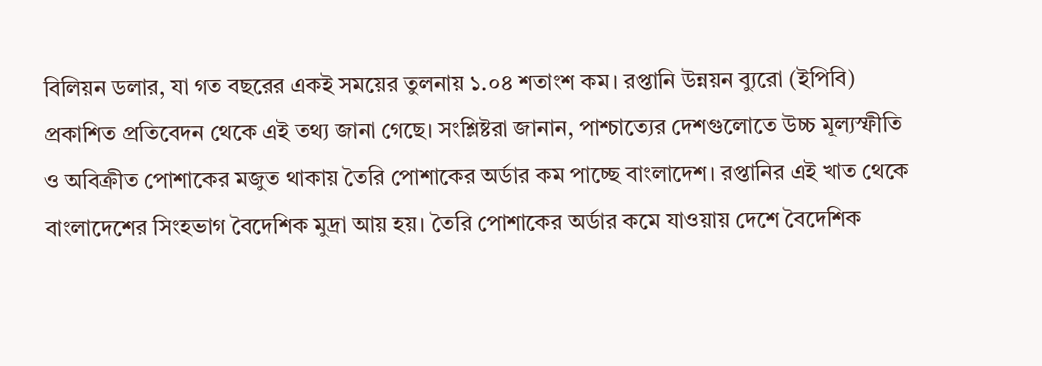বিলিয়ন ডলার, যা গত বছরের একই সময়ের তুলনায় ১.০৪ শতাংশ কম। রপ্তানি উন্নয়ন ব্যুরো (ইপিবি) প্রকাশিত প্রতিবেদন থেকে এই তথ্য জানা গেছে। সংশ্লিষ্টরা জানান, পাশ্চাত্যের দেশগুলোতে উচ্চ মূল্যস্ফীতি ও অবিক্রীত পোশাকের মজুত থাকায় তৈরি পোশাকের অর্ডার কম পাচ্ছে বাংলাদেশ। রপ্তানির এই খাত থেকে বাংলাদেশের সিংহভাগ বৈদেশিক মুদ্রা আয় হয়। তৈরি পোশাকের অর্ডার কমে যাওয়ায় দেশে বৈদেশিক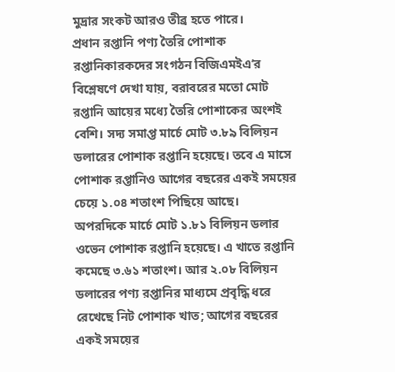মুদ্রার সংকট আরও তীব্র হতে পারে।
প্রধান রপ্তানি পণ্য তৈরি পোশাক রপ্তানিকারকদের সংগঠন বিজিএমইএ’র বিশ্লেষণে দেখা যায়, বরাবরের মতো মোট রপ্তানি আয়ের মধ্যে তৈরি পোশাকের অংশই বেশি। সদ্য সমাপ্ত মার্চে মোট ৩.৮৯ বিলিয়ন ডলারের পোশাক রপ্তানি হয়েছে। তবে এ মাসে পোশাক রপ্তানিও আগের বছরের একই সময়ের চেয়ে ১.০৪ শতাংশ পিছিয়ে আছে।
অপরদিকে মার্চে মোট ১.৮১ বিলিয়ন ডলার ওভেন পোশাক রপ্তানি হয়েছে। এ খাতে রপ্তানি কমেছে ৩.৬১ শতাংশ। আর ২.০৮ বিলিয়ন ডলারের পণ্য রপ্তানির মাধ্যমে প্রবৃদ্ধি ধরে রেখেছে নিট পোশাক খাত; আগের বছরের একই সময়ের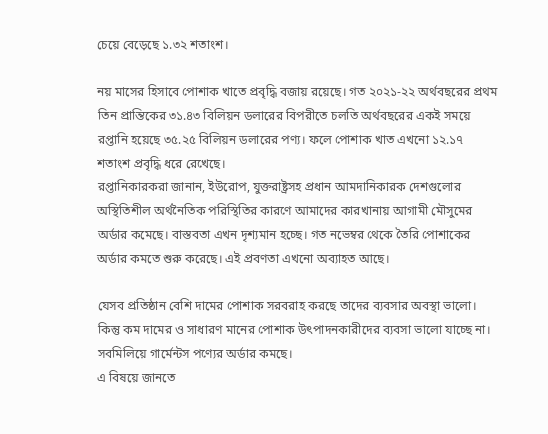চেয়ে বেড়েছে ১.৩২ শতাংশ।

নয় মাসের হিসাবে পোশাক খাতে প্রবৃদ্ধি বজায় রয়েছে। গত ২০২১-২২ অর্থবছরের প্রথম তিন প্রান্তিকের ৩১.৪৩ বিলিয়ন ডলারের বিপরীতে চলতি অর্থবছরের একই সময়ে রপ্তানি হয়েছে ৩৫.২৫ বিলিয়ন ডলারের পণ্য। ফলে পোশাক খাত এখনো ১২.১৭ শতাংশ প্রবৃদ্ধি ধরে রেখেছে।
রপ্তানিকারকরা জানান, ইউরোপ, যুক্তরাষ্ট্রসহ প্রধান আমদানিকারক দেশগুলোর অস্থিতিশীল অর্থনৈতিক পরিস্থিতির কারণে আমাদের কারখানায় আগামী মৌসুমের অর্ডার কমেছে। বাস্তবতা এখন দৃশ্যমান হচ্ছে। গত নভেম্বর থেকে তৈরি পোশাকের অর্ডার কমতে শুরু করেছে। এই প্রবণতা এখনো অব্যাহত আছে।

যেসব প্রতিষ্ঠান বেশি দামের পোশাক সরবরাহ করছে তাদের ব্যবসার অবস্থা ভালো। কিন্তু কম দামের ও সাধারণ মানের পোশাক উৎপাদনকারীদের ব্যবসা ভালো যাচ্ছে না। সবমিলিয়ে গার্মেন্টস পণ্যের অর্ডার কমছে।
এ বিষয়ে জানতে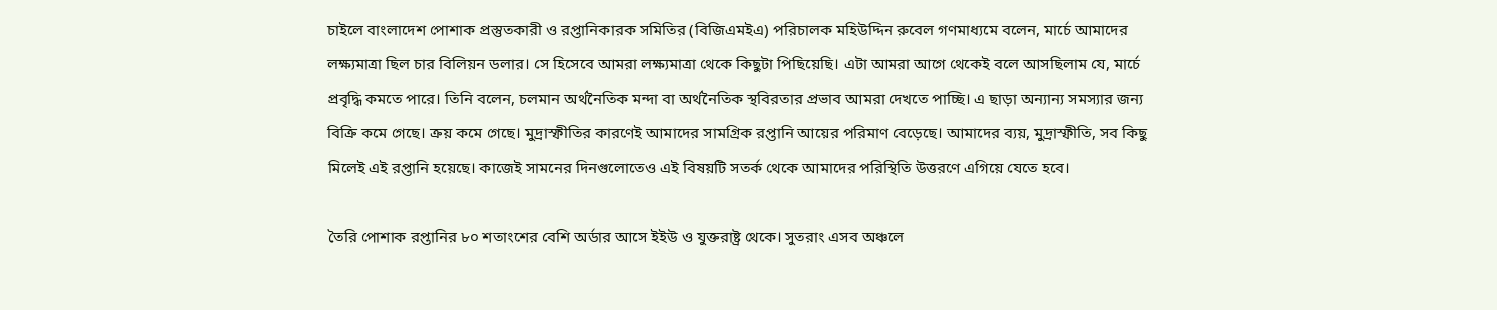চাইলে বাংলাদেশ পোশাক প্রস্তুতকারী ও রপ্তানিকারক সমিতির (বিজিএমইএ) পরিচালক মহিউদ্দিন রুবেল গণমাধ্যমে বলেন, মার্চে আমাদের লক্ষ্যমাত্রা ছিল চার বিলিয়ন ডলার। সে হিসেবে আমরা লক্ষ্যমাত্রা থেকে কিছুটা পিছিয়েছি। এটা আমরা আগে থেকেই বলে আসছিলাম যে, মার্চে প্রবৃদ্ধি কমতে পারে। তিনি বলেন, চলমান অর্থনৈতিক মন্দা বা অর্থনৈতিক স্থবিরতার প্রভাব আমরা দেখতে পাচ্ছি। এ ছাড়া অন্যান্য সমস্যার জন্য বিক্রি কমে গেছে। ক্রয় কমে গেছে। মুদ্রাস্ফীতির কারণেই আমাদের সামগ্রিক রপ্তানি আয়ের পরিমাণ বেড়েছে। আমাদের ব্যয়, মুদ্রাস্ফীতি, সব কিছু মিলেই এই রপ্তানি হয়েছে। কাজেই সামনের দিনগুলোতেও এই বিষয়টি সতর্ক থেকে আমাদের পরিস্থিতি উত্তরণে এগিয়ে যেতে হবে।

তৈরি পোশাক রপ্তানির ৮০ শতাংশের বেশি অর্ডার আসে ইইউ ও যুক্তরাষ্ট্র থেকে। সুতরাং এসব অঞ্চলে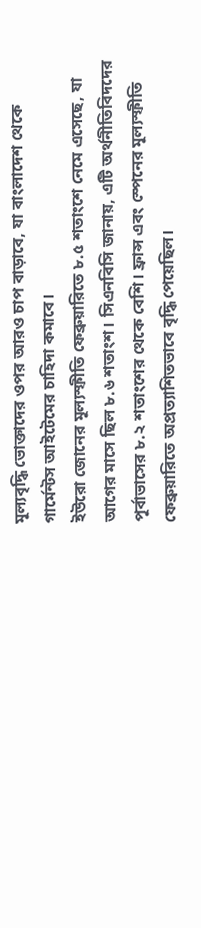মূল্যবৃদ্ধি ভোক্তাদের ওপর আরও চাপ বাড়াবে, যা বাংলাদেশ থেকে গার্মেন্টস আইটেমের চাহিদা কমাবে।
ইউরো জোনের মূল্যস্ফীতি ফেব্রুয়ারিতে ৮.৫ শতাংশে নেমে এসেছে, যা আগের মাসে ছিল ৮.৬ শতাংশ। সিএনবিসি জানায়, এটি অর্থনীতিবিদদের পূর্বাভাসের ৮.২ শতাংশের থেকে বেশি। ফ্রান্স এবং স্পেনের মূল্যস্ফীতি ফেব্রুয়ারিতে অপ্রত্যাশিতভাবে বৃদ্ধি পেয়েছিল।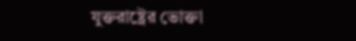যুক্তরাষ্ট্রের ভোক্তা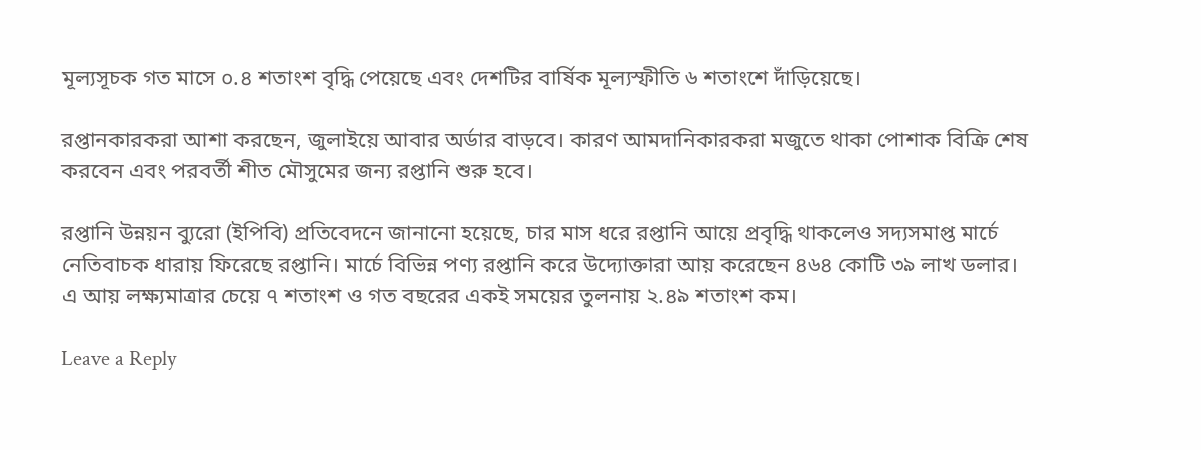মূল্যসূচক গত মাসে ০.৪ শতাংশ বৃদ্ধি পেয়েছে এবং দেশটির বার্ষিক মূল্যস্ফীতি ৬ শতাংশে দাঁড়িয়েছে।

রপ্তানকারকরা আশা করছেন, জুলাইয়ে আবার অর্ডার বাড়বে। কারণ আমদানিকারকরা মজুতে থাকা পোশাক বিক্রি শেষ করবেন এবং পরবর্তী শীত মৌসুমের জন্য রপ্তানি শুরু হবে।

রপ্তানি উন্নয়ন ব্যুরো (ইপিবি) প্রতিবেদনে জানানো হয়েছে, চার মাস ধরে রপ্তানি আয়ে প্রবৃদ্ধি থাকলেও সদ্যসমাপ্ত মার্চে নেতিবাচক ধারায় ফিরেছে রপ্তানি। মার্চে বিভিন্ন পণ্য রপ্তানি করে উদ্যোক্তারা আয় করেছেন ৪৬৪ কোটি ৩৯ লাখ ডলার। এ আয় লক্ষ্যমাত্রার চেয়ে ৭ শতাংশ ও গত বছরের একই সময়ের তুলনায় ২.৪৯ শতাংশ কম।

Leave a Reply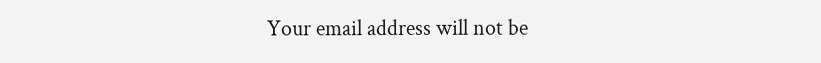Your email address will not be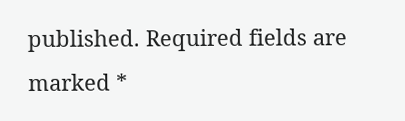published. Required fields are marked *